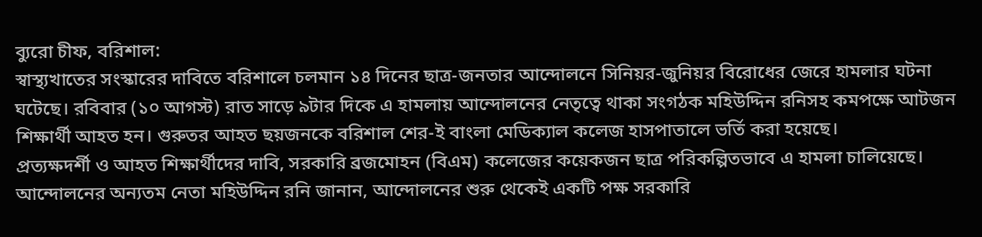ব্যুরো চীফ, বরিশাল:
স্বাস্থ্যখাতের সংস্কারের দাবিতে বরিশালে চলমান ১৪ দিনের ছাত্র-জনতার আন্দোলনে সিনিয়র-জুনিয়র বিরোধের জেরে হামলার ঘটনা ঘটেছে। রবিবার (১০ আগস্ট) রাত সাড়ে ৯টার দিকে এ হামলায় আন্দোলনের নেতৃত্বে থাকা সংগঠক মহিউদ্দিন রনিসহ কমপক্ষে আটজন শিক্ষার্থী আহত হন। গুরুতর আহত ছয়জনকে বরিশাল শের-ই বাংলা মেডিক্যাল কলেজ হাসপাতালে ভর্তি করা হয়েছে।
প্রত্যক্ষদর্শী ও আহত শিক্ষার্থীদের দাবি, সরকারি ব্রজমোহন (বিএম) কলেজের কয়েকজন ছাত্র পরিকল্পিতভাবে এ হামলা চালিয়েছে।
আন্দোলনের অন্যতম নেতা মহিউদ্দিন রনি জানান, আন্দোলনের শুরু থেকেই একটি পক্ষ সরকারি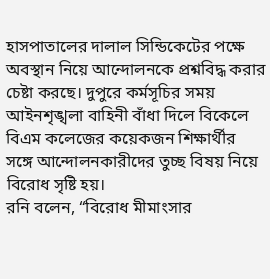হাসপাতালের দালাল সিন্ডিকেটের পক্ষে অবস্থান নিয়ে আন্দোলনকে প্রশ্নবিদ্ধ করার চেষ্টা করছে। দুপুরে কর্মসূচির সময় আইনশৃঙ্খলা বাহিনী বাঁধা দিলে বিকেলে বিএম কলেজের কয়েকজন শিক্ষার্থীর সঙ্গে আন্দোলনকারীদের তুচ্ছ বিষয় নিয়ে বিরোধ সৃষ্টি হয়।
রনি বলেন, “বিরোধ মীমাংসার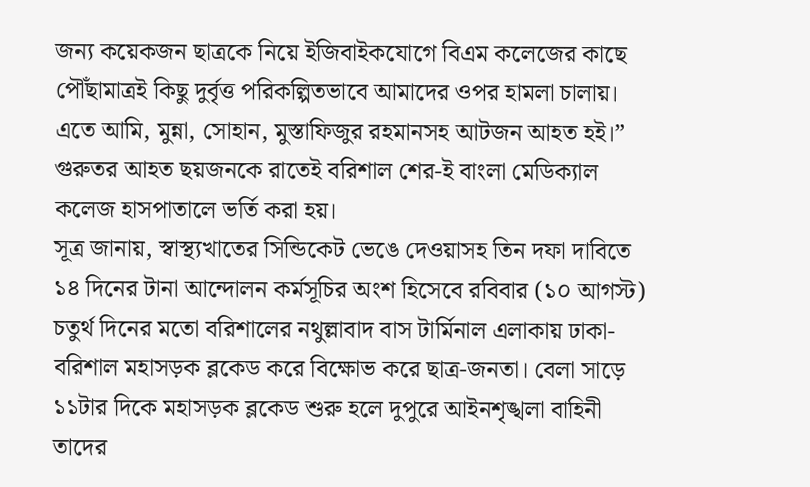জন্য কয়েকজন ছাত্রকে নিয়ে ইজিবাইকযোগে বিএম কলেজের কাছে পৌঁছামাত্রই কিছু দুর্বৃত্ত পরিকল্পিতভাবে আমাদের ওপর হামলা চালায়। এতে আমি, মুন্না, সোহান, মুস্তাফিজুর রহমানসহ আটজন আহত হই।”
গুরুতর আহত ছয়জনকে রাতেই বরিশাল শের-ই বাংলা মেডিক্যাল কলেজ হাসপাতালে ভর্তি করা হয়।
সূত্র জানায়, স্বাস্থ্যখাতের সিন্ডিকেট ভেঙে দেওয়াসহ তিন দফা দাবিতে ১৪ দিনের টানা আন্দোলন কর্মসূচির অংশ হিসেবে রবিবার (১০ আগস্ট) চতুর্থ দিনের মতো বরিশালের নথুল্লাবাদ বাস টার্মিনাল এলাকায় ঢাকা-বরিশাল মহাসড়ক ব্লকেড করে বিক্ষোভ করে ছাত্র-জনতা। বেলা সাড়ে ১১টার দিকে মহাসড়ক ব্লকেড শুরু হলে দুপুরে আইনশৃঙ্খলা বাহিনী তাদের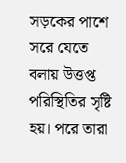সড়কের পাশে সরে যেতে বলায় উত্তপ্ত পরিস্থিতির সৃষ্টি হয়। পরে তারা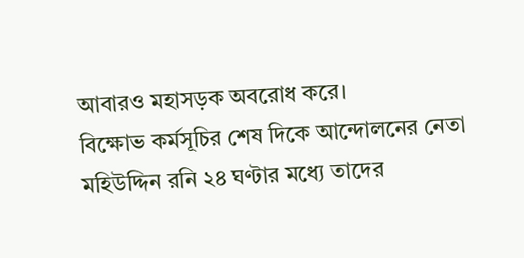আবারও মহাসড়ক অবরোধ করে।
বিক্ষোভ কর্মসূচির শেষ দিকে আন্দোলনের নেতা মহিউদ্দিন রনি ২৪ ঘণ্টার মধ্যে তাদের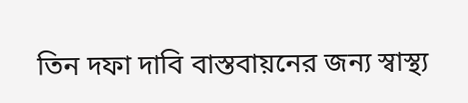তিন দফা দাবি বাস্তবায়নের জন্য স্বাস্থ্য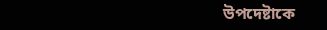উপদেষ্টাকে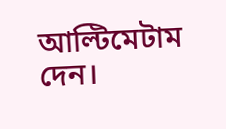আল্টিমেটাম দেন।